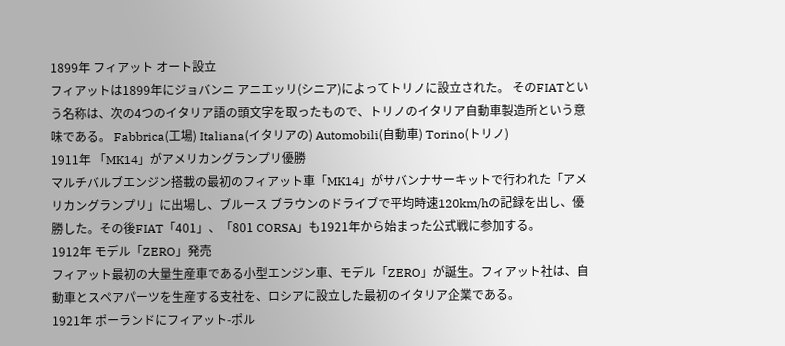1899年 フィアット オート設立
フィアットは1899年にジョバンニ アニエッリ(シニア)によってトリノに設立された。 そのFIATという名称は、次の4つのイタリア語の頭文字を取ったもので、トリノのイタリア自動車製造所という意味である。 Fabbrica(工場) Italiana(イタリアの) Automobili(自動車) Torino(トリノ)
1911年 「MK14」がアメリカングランプリ優勝
マルチバルブエンジン搭載の最初のフィアット車「MK14」がサバンナサーキットで行われた「アメリカングランプリ」に出場し、ブルース ブラウンのドライブで平均時速120km/hの記録を出し、優勝した。その後FIAT「401」、「801 CORSA」も1921年から始まった公式戦に参加する。
1912年 モデル「ZERO」発売
フィアット最初の大量生産車である小型エンジン車、モデル「ZERO」が誕生。フィアット社は、自動車とスペアパーツを生産する支社を、ロシアに設立した最初のイタリア企業である。
1921年 ポーランドにフィアット-ポル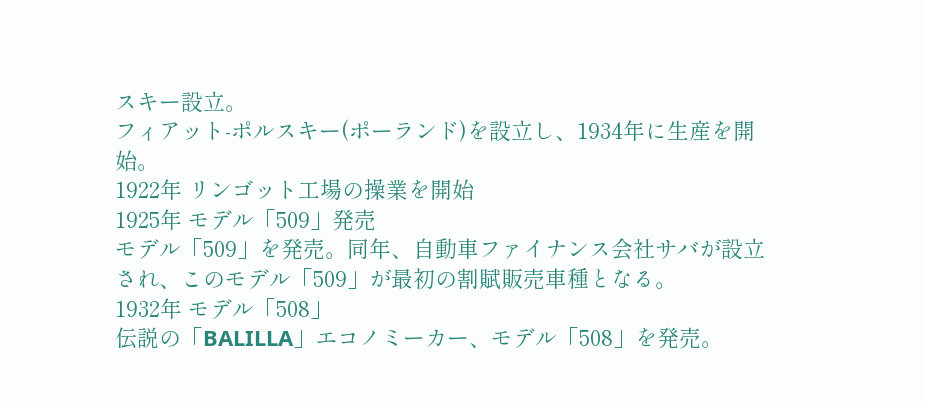スキー設立。
フィアット-ポルスキー(ポーランド)を設立し、1934年に生産を開始。
1922年 リンゴット工場の操業を開始
1925年 モデル「509」発売
モデル「509」を発売。同年、自動車ファイナンス会社サバが設立され、このモデル「509」が最初の割賦販売車種となる。
1932年 モデル「508」
伝説の「BALILLA」エコノミーカー、モデル「508」を発売。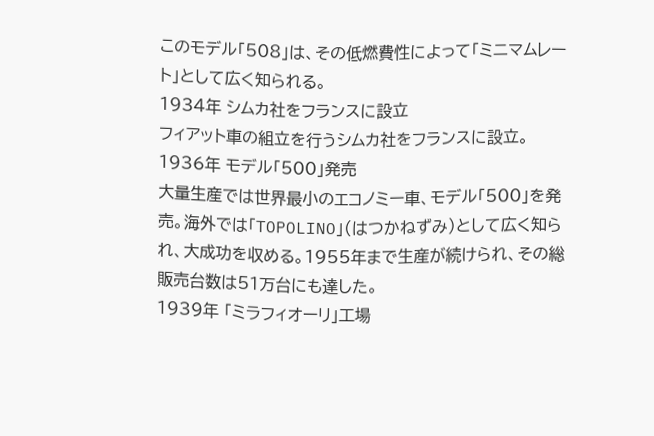このモデル「508」は、その低燃費性によって「ミニマムレート」として広く知られる。
1934年 シムカ社をフランスに設立
フィアット車の組立を行うシムカ社をフランスに設立。
1936年 モデル「500」発売
大量生産では世界最小のエコノミー車、モデル「500」を発売。海外では「TOPOLINO」(はつかねずみ)として広く知られ、大成功を収める。1955年まで生産が続けられ、その総販売台数は51万台にも達した。
1939年 「ミラフィオーリ」工場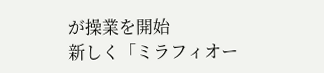が操業を開始
新しく「ミラフィオー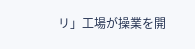リ」工場が操業を開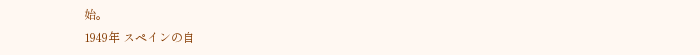始。
1949年 スペインの自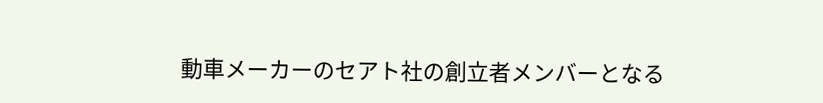動車メーカーのセアト社の創立者メンバーとなる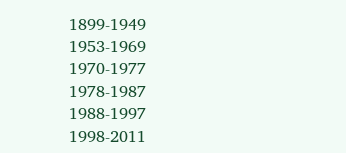1899-1949
1953-1969
1970-1977
1978-1987
1988-1997
1998-2011